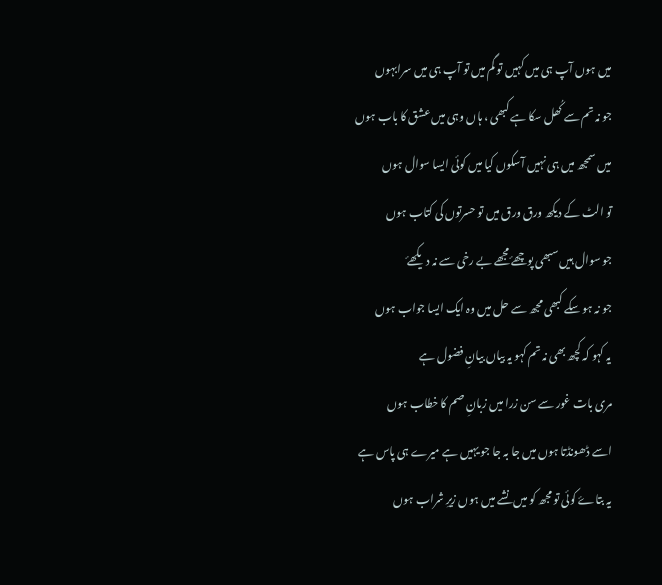میں ہوں آپ ہی میں کہیں تو گم میں تو آپ ہی میں سرابہوں
جو نہ تم سے کُھل سکا ہے کبھی ، ہاں وہی میں عشق کا باب ہوں
میں سمجھ میں ہی نہیں آسکوں کیا میں کوئی ایسا سوال ہوں
تو الٹ کے دیکھ ورق ورق میں تو حسرتوں کی کتاب ہوں
جو سوال ہیں سبھی پوچھۓ مجھے بے رخی سے نہ دیکھۓ
جو نہ ہو سکے کبھی مجھ سے حل میں وہ ایک ایسا جواب ہوں
یہ کہو کہ کچھ بھی نہ تم کہو یہ بیاں بیانِ فضول ہے
مری بات غور سے سن زرا میں زبانِ صم کا خطاب ہوں
اسے ڈھونڈتا ہوں میں جا بہ جا جو یہیں ہے میرے ہی پاس ہے
یہ بتاۓ کوئی تو مجھ کو میں نشے میں ہوں زیرِ شراب ہوں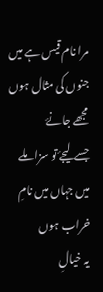مرا نام قیس ہے میں جنوں کی مثال ہوں مجھے جانۓ
جسے لیجۓ تو سزا ملے میں جہاں میں نامِ خراب ہوں
یہ خیالِ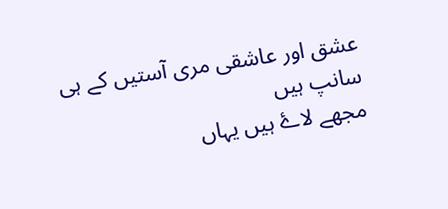عشق اور عاشقی مری آستیں کے ہی سانپ ہیں
مجھے لاۓ ہیں یہاں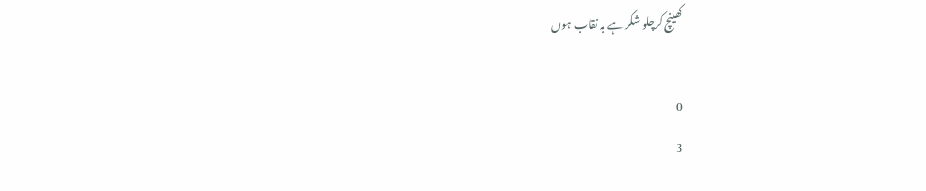کھینچ کرچلو شکر ہے بہ نقاب ہوں

0
3